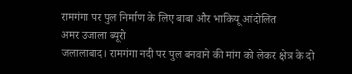रामगंगा पर पुल निर्माण के लिए बाबा और भाकियू आंदोलित
अमर उजाला ब्यूरो
जलालाबाद। रामगंगा नदी पर पुल बनवाने की मांग को लेकर क्षेत्र के दो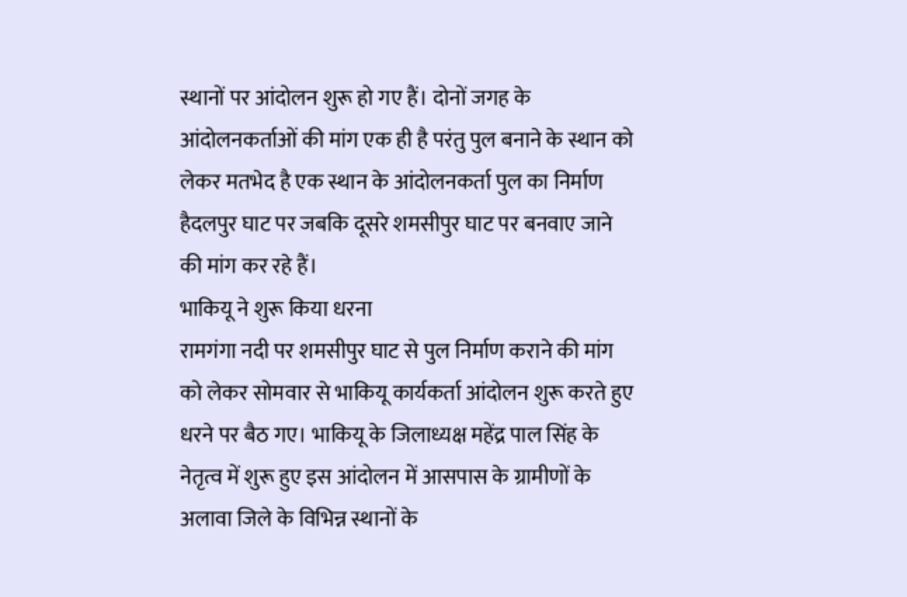स्थानों पर आंदोलन शुरू हो गए हैं। दोनों जगह के आंदोलनकर्ताओं की मांग एक ही है परंतु पुल बनाने के स्थान को लेकर मतभेद है एक स्थान के आंदोलनकर्ता पुल का निर्माण हैदलपुर घाट पर जबकि दूसरे शमसीपुर घाट पर बनवाए जाने की मांग कर रहे हैं।
भाकियू ने शुरू किया धरना
रामगंगा नदी पर शमसीपुर घाट से पुल निर्माण कराने की मांग को लेकर सोमवार से भाकियू कार्यकर्ता आंदोलन शुरू करते हुए धरने पर बैठ गए। भाकियू के जिलाध्यक्ष महेंद्र पाल सिंह के नेतृत्व में शुरू हुए इस आंदोलन में आसपास के ग्रामीणों के अलावा जिले के विभिन्न स्थानों के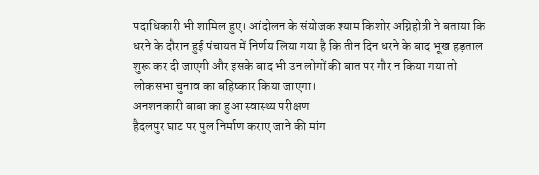पदाधिकारी भी शामिल हुए। आंदोलन के संयोजक श्याम किशोर अग्निहोत्री ने बताया कि धरने के दौरान हुई पंचायत में निर्णय लिया गया है कि तीन दिन धरने के बाद भूख हड़ताल शुरू कर दी जाएगी और इसके बाद भी उन लोगों की बात पर गौर न किया गया तो लोकसभा चुनाव का बहिष्कार किया जाएगा।
अनशनकारी बाबा का हुआ स्वास्थ्य परीक्षण
हैदलपुर घाट पर पुल निर्माण कराए जाने की मांग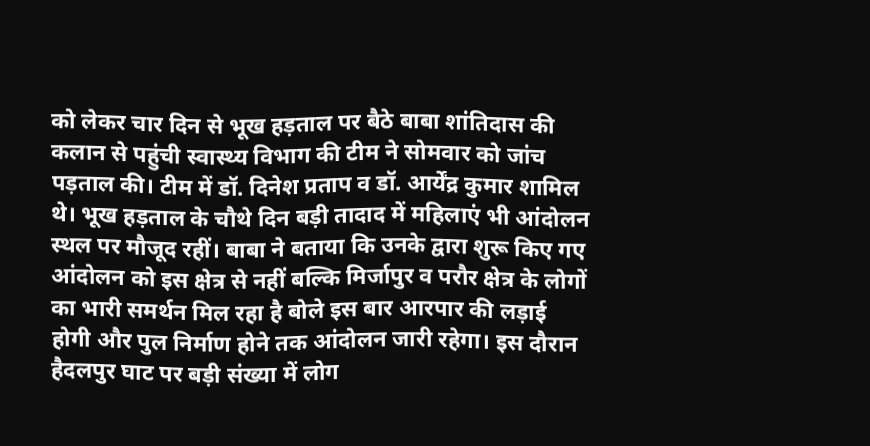को लेकर चार दिन से भूख हड़ताल पर बैठे बाबा शांतिदास की कलान से पहुंची स्वास्थ्य विभाग की टीम ने सोमवार को जांच पड़ताल की। टीम में डॉ. दिनेश प्रताप व डॉ. आर्येंद्र कुमार शामिल थे। भूख हड़ताल के चौथे दिन बड़ी तादाद में महिलाएं भी आंदोलन स्थल पर मौजूद रहीं। बाबा ने बताया कि उनके द्वारा शुरू किए गए आंदोलन को इस क्षेत्र से नहीं बल्कि मिर्जापुर व परौर क्षेत्र के लोगों का भारी समर्थन मिल रहा है बोले इस बार आरपार की लड़ाई होगी और पुल निर्माण होने तक आंदोलन जारी रहेगा। इस दौरान हैदलपुर घाट पर बड़ी संख्या में लोग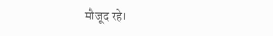मौजूद रहे।